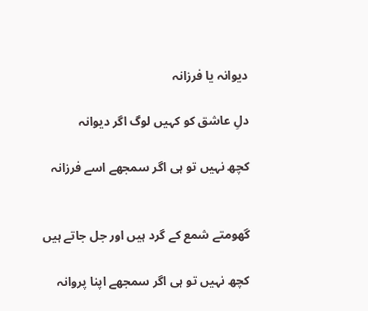دیوانہ یا فرزانہ

دلِ عاشق کو کہیں لوگ اگر دیوانہ

کچھ نہیں تو ہی اگر سمجھے اسے فرزانہ


گھومتے شمع کے گرد ہیں اور جل جاتے ہیں

کچھ نہیں تو ہی اگر سمجھے اپنا پروانہ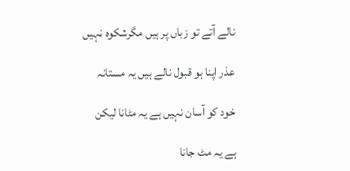نالے آتے تو زباں پر ہیں مگرشکوہ نہیں

عذر اپنا ہو قبول نالے ہیں یہ مستانہ

خود کو آسان نہیں ہے یہ مٹانا لیکن

ہے یہ مٹ جانا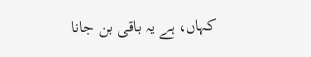کہاں، ہے یہ باقی بن جانا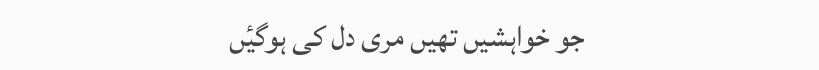جو خواہشیں تھیں مری دل کی ہوگیٔں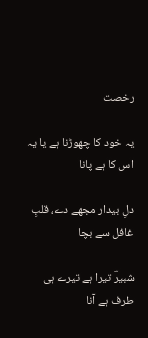رخصت

یہ خود کا چھوڑنا ہے یا یہ اس کا ہے پانا

دلِ بیدار مجھے دے، قلبِ غافل سے بچا

شبیرؔ تیرا ہے تیرے ہی طرف ہے آنا